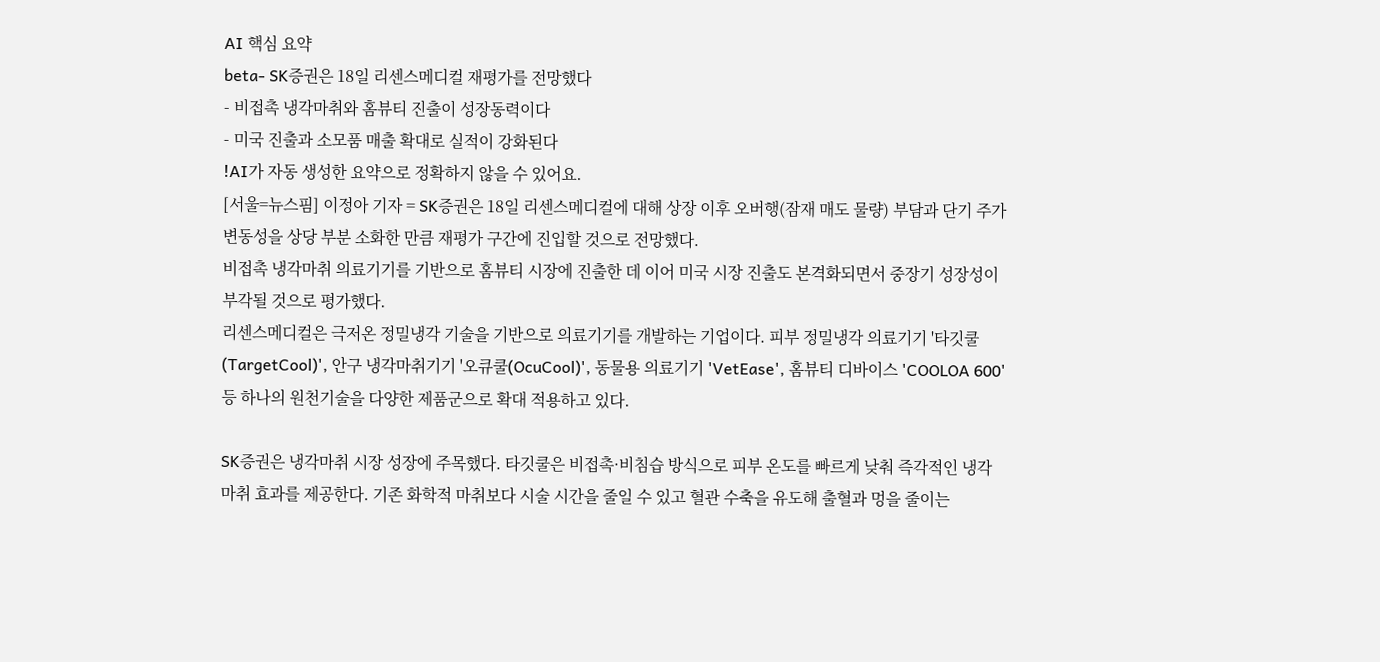AI 핵심 요약
beta- SK증권은 18일 리센스메디컬 재평가를 전망했다
- 비접촉 냉각마취와 홈뷰티 진출이 성장동력이다
- 미국 진출과 소모품 매출 확대로 실적이 강화된다
!AI가 자동 생성한 요약으로 정확하지 않을 수 있어요.
[서울=뉴스핌] 이정아 기자 = SK증권은 18일 리센스메디컬에 대해 상장 이후 오버행(잠재 매도 물량) 부담과 단기 주가 변동성을 상당 부분 소화한 만큼 재평가 구간에 진입할 것으로 전망했다.
비접촉 냉각마취 의료기기를 기반으로 홈뷰티 시장에 진출한 데 이어 미국 시장 진출도 본격화되면서 중장기 성장성이 부각될 것으로 평가했다.
리센스메디컬은 극저온 정밀냉각 기술을 기반으로 의료기기를 개발하는 기업이다. 피부 정밀냉각 의료기기 '타깃쿨(TargetCool)', 안구 냉각마취기기 '오큐쿨(OcuCool)', 동물용 의료기기 'VetEase', 홈뷰티 디바이스 'COOLOA 600' 등 하나의 원천기술을 다양한 제품군으로 확대 적용하고 있다.

SK증권은 냉각마취 시장 성장에 주목했다. 타깃쿨은 비접촉·비침습 방식으로 피부 온도를 빠르게 낮춰 즉각적인 냉각마취 효과를 제공한다. 기존 화학적 마취보다 시술 시간을 줄일 수 있고 혈관 수축을 유도해 출혈과 멍을 줄이는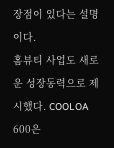장점이 있다는 설명이다.
홈뷰티 사업도 새로운 성장동력으로 제시했다. COOLOA 600은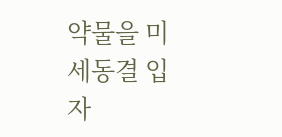약물을 미세동결 입자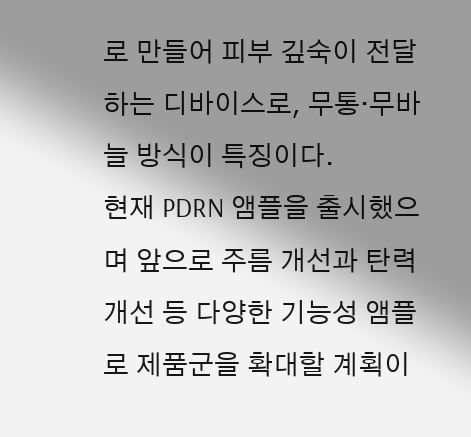로 만들어 피부 깊숙이 전달하는 디바이스로, 무통·무바늘 방식이 특징이다.
현재 PDRN 앰플을 출시했으며 앞으로 주름 개선과 탄력 개선 등 다양한 기능성 앰플로 제품군을 확대할 계획이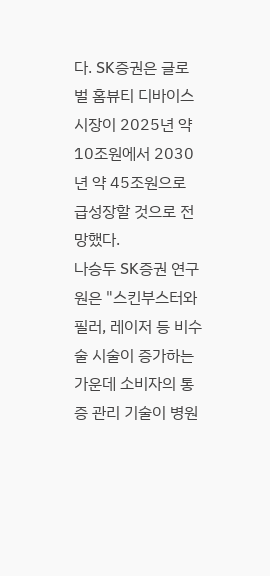다. SK증권은 글로벌 홈뷰티 디바이스 시장이 2025년 약 10조원에서 2030년 약 45조원으로 급성장할 것으로 전망했다.
나승두 SK증권 연구원은 "스킨부스터와 필러, 레이저 등 비수술 시술이 증가하는 가운데 소비자의 통증 관리 기술이 병원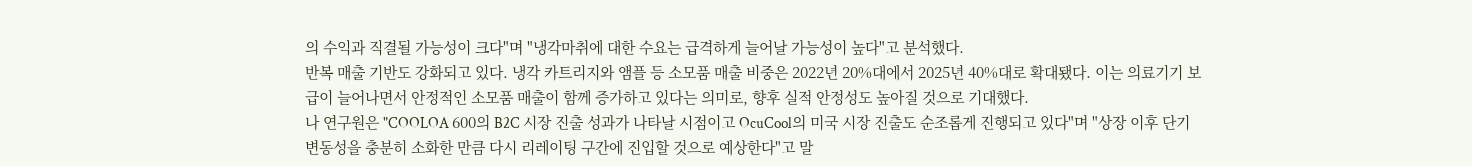의 수익과 직결될 가능성이 크다"며 "냉각마취에 대한 수요는 급격하게 늘어날 가능성이 높다"고 분석했다.
반복 매출 기반도 강화되고 있다. 냉각 카트리지와 앰플 등 소모품 매출 비중은 2022년 20%대에서 2025년 40%대로 확대됐다. 이는 의료기기 보급이 늘어나면서 안정적인 소모품 매출이 함께 증가하고 있다는 의미로, 향후 실적 안정성도 높아질 것으로 기대했다.
나 연구원은 "COOLOA 600의 B2C 시장 진출 성과가 나타날 시점이고 OcuCool의 미국 시장 진출도 순조롭게 진행되고 있다"며 "상장 이후 단기 변동성을 충분히 소화한 만큼 다시 리레이팅 구간에 진입할 것으로 예상한다"고 말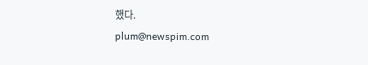했다.
plum@newspim.com